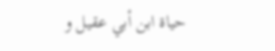حياة ابن أبي عقيل و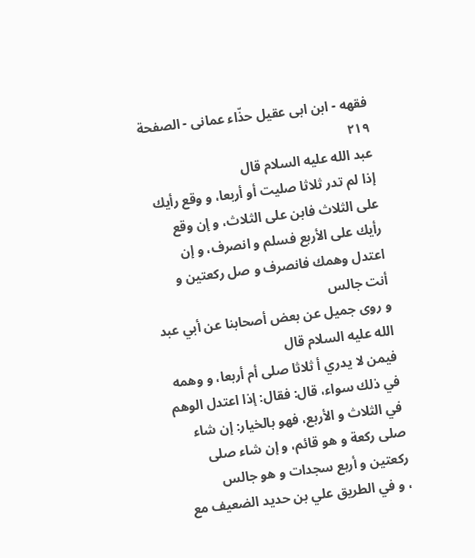فقهه - ابن ابى عقيل حذّاء عمانى - الصفحة ٢١٩
عبد الله عليه السلام قال
إذا لم تدر ثلاثا صليت أو أربعا، و وقع رأيك على الثلاث فابن على الثلاث، و إن وقع رأيك على الأربع فسلم و انصرف، و إن اعتدل وهمك فانصرف و صل ركعتين و أنت جالس
و روى جميل عن بعض أصحابنا عن أبي عبد الله عليه السلام قال
فيمن لا يدري أ ثلاثا صلى أم أربعا، و وهمه في ذلك سواء، قال: فقال: إذا اعتدل الوهم في الثلاث و الأربع، فهو بالخيار: إن شاء صلى ركعة و هو قائم، و إن شاء صلى ركعتين و أربع سجدات و هو جالس
، و في الطريق علي بن حديد الضعيف مع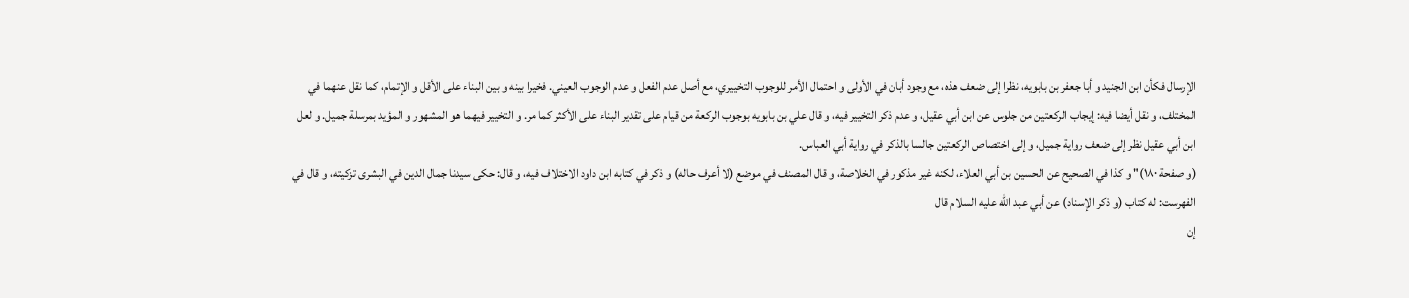الإرسال فكأن ابن الجنيد و أبا جعفر بن بابويه، نظرا إلى ضعف هذه، مع وجود أبان في الأولى و احتمال الأمر للوجوب التخييري، مع أصل عدم الفعل و عدم الوجوب العيني. فخيرا بينه و بين البناء على الأقل و الإتمام، كما نقل عنهما في المختلف، و نقل أيضا فيه: إيجاب الركعتين من جلوس عن ابن أبي عقيل، و عدم ذكر التخيير فيه، و قال علي بن بابويه بوجوب الركعة من قيام على تقدير البناء على الأكثر كما مر. و التخيير فيهما هو المشهور و المؤيد بمرسلة جميل. و لعل ابن أبي عقيل نظر إلى ضعف رواية جميل، و إلى اختصاص الركعتين جالسا بالذكر في رواية أبي العباس.
(و صفحة ١٨٠)" و كذا في الصحيح عن الحسين بن أبي العلاء، لكنه غير مذكور في الخلاصة، و قال المصنف في موضع (لا أعرف حاله) و ذكر في كتابه ابن داود الاختلاف فيه، و قال: حكى سيدنا جمال الدين في البشرى تزكيته، و قال في الفهرست: له كتاب (و ذكر الإسناد) عن أبي عبد الله عليه السلام قال
إن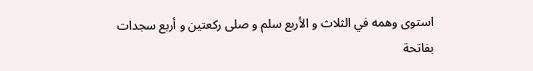استوى وهمه في الثلاث و الأربع سلم و صلى ركعتين و أربع سجدات بفاتحة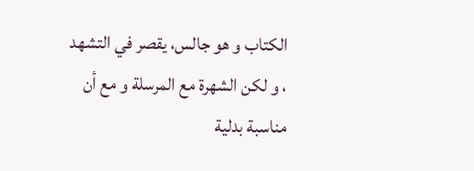الكتاب و هو جالس، يقصر في التشهد
، و لكن الشهرة مع المرسلة و مع أن مناسبة بدلية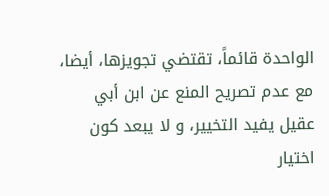الواحدة قائماً، تقتضي تجويزها، أيضا، مع عدم تصريح المنع عن ابن أبي عقيل يفيد التخيير، و لا يبعد كون اختيار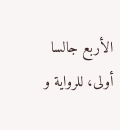الأربع جالسا أولى، للرواية و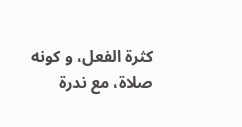كثرة الفعل، و كونه صلاة، مع ندرة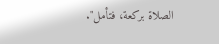الصلاة بركعة، فتأمل".